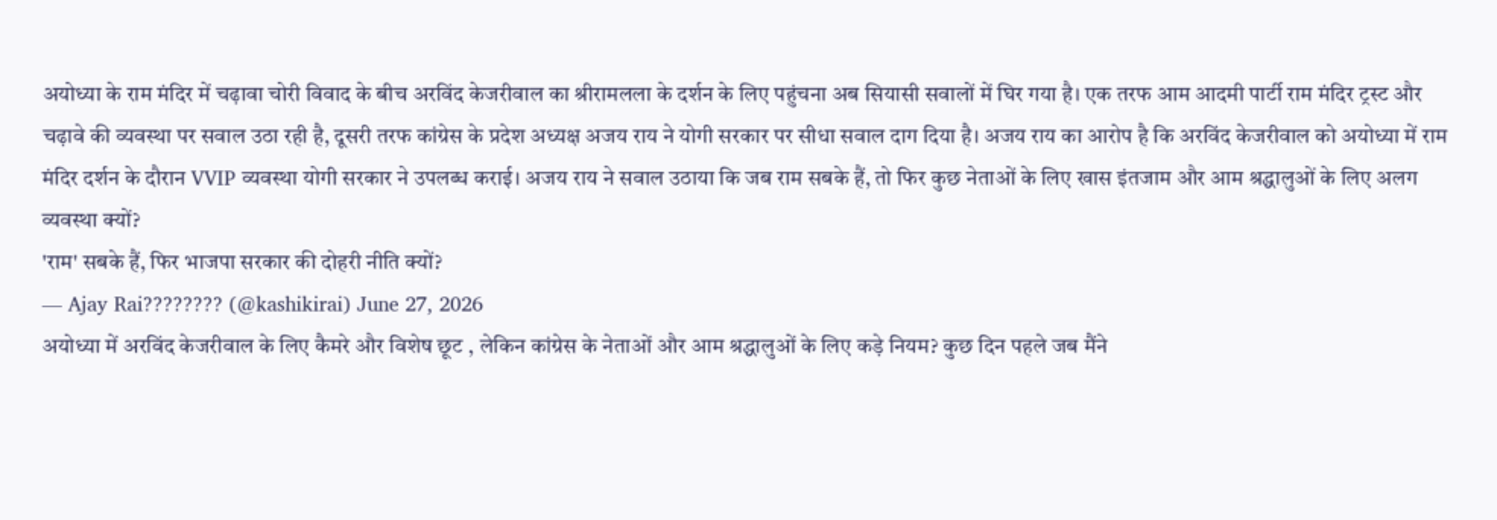अयोध्या के राम मंदिर में चढ़ावा चोरी विवाद के बीच अरविंद केजरीवाल का श्रीरामलला के दर्शन के लिए पहुंचना अब सियासी सवालों में घिर गया है। एक तरफ आम आदमी पार्टी राम मंदिर ट्रस्ट और चढ़ावे की व्यवस्था पर सवाल उठा रही है, दूसरी तरफ कांग्रेस के प्रदेश अध्यक्ष अजय राय ने योगी सरकार पर सीधा सवाल दाग दिया है। अजय राय का आरोप है कि अरविंद केजरीवाल को अयोध्या में राम मंदिर दर्शन के दौरान VVIP व्यवस्था योगी सरकार ने उपलब्ध कराई। अजय राय ने सवाल उठाया कि जब राम सबके हैं, तो फिर कुछ नेताओं के लिए खास इंतजाम और आम श्रद्धालुओं के लिए अलग व्यवस्था क्यों?
'राम' सबके हैं, फिर भाजपा सरकार की दोहरी नीति क्यों?
— Ajay Rai???????? (@kashikirai) June 27, 2026
अयोध्या में अरविंद केजरीवाल के लिए कैमरे और विशेष छूट , लेकिन कांग्रेस के नेताओं और आम श्रद्धालुओं के लिए कड़े नियम? कुछ दिन पहले जब मैंने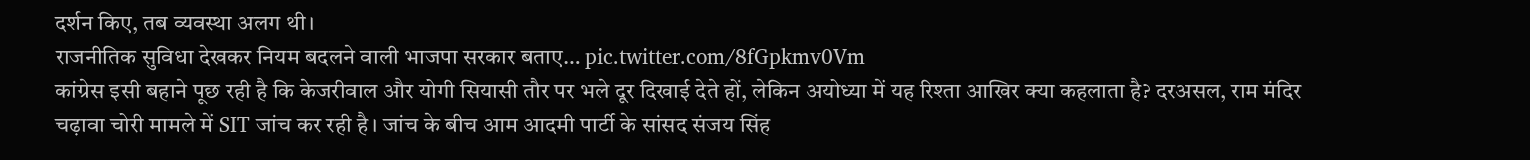दर्शन किए, तब व्यवस्था अलग थी।
राजनीतिक सुविधा देखकर नियम बदलने वाली भाजपा सरकार बताए… pic.twitter.com/8fGpkmv0Vm
कांग्रेस इसी बहाने पूछ रही है कि केजरीवाल और योगी सियासी तौर पर भले दूर दिखाई देते हों, लेकिन अयोध्या में यह रिश्ता आखिर क्या कहलाता है? दरअसल, राम मंदिर चढ़ावा चोरी मामले में SIT जांच कर रही है। जांच के बीच आम आदमी पार्टी के सांसद संजय सिंह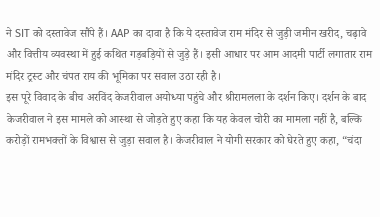ने SIT को दस्तावेज सौंपे हैं। AAP का दावा है कि ये दस्तावेज राम मंदिर से जुड़ी जमीन खरीद, चढ़ावे और वित्तीय व्यवस्था में हुई कथित गड़बड़ियों से जुड़े हैं। इसी आधार पर आम आदमी पार्टी लगातार राम मंदिर ट्रस्ट और चंपत राय की भूमिका पर सवाल उठा रही है।
इस पूरे विवाद के बीच अरविंद केजरीवाल अयोध्या पहुंचे और श्रीरामलला के दर्शन किए। दर्शन के बाद केजरीवाल ने इस मामले को आस्था से जोड़ते हुए कहा कि यह केवल चोरी का मामला नहीं है, बल्कि करोड़ों रामभक्तों के विश्वास से जुड़ा सवाल है। केजरीवाल ने योगी सरकार को घेरते हुए कहा, “चंदा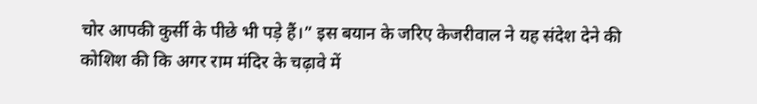चोर आपकी कुर्सी के पीछे भी पड़े हैं।” इस बयान के जरिए केजरीवाल ने यह संदेश देने की कोशिश की कि अगर राम मंदिर के चढ़ावे में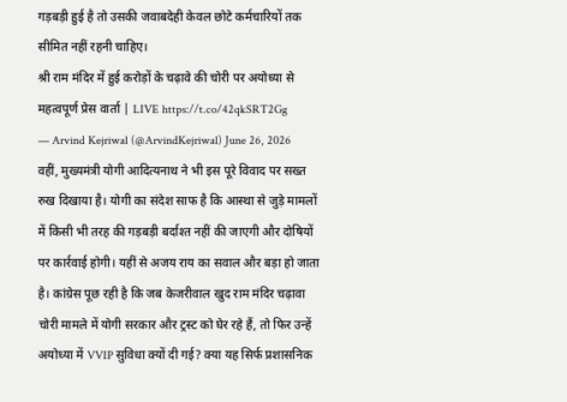गड़बड़ी हुई है तो उसकी जवाबदेही केवल छोटे कर्मचारियों तक सीमित नहीं रहनी चाहिए।
श्री राम मंदिर में हुई करोड़ों के चढ़ावे की चोरी पर अयोध्या से महत्वपूर्ण प्रेस वार्ता | LIVE https://t.co/42qkSRT2Gg
— Arvind Kejriwal (@ArvindKejriwal) June 26, 2026
वहीं, मुख्यमंत्री योगी आदित्यनाथ ने भी इस पूरे विवाद पर सख्त रुख दिखाया है। योगी का संदेश साफ है कि आस्था से जुड़े मामलों में किसी भी तरह की गड़बड़ी बर्दाश्त नहीं की जाएगी और दोषियों पर कार्रवाई होगी। यहीं से अजय राय का सवाल और बड़ा हो जाता है। कांग्रेस पूछ रही है कि जब केजरीवाल खुद राम मंदिर चढ़ावा चोरी मामले में योगी सरकार और ट्रस्ट को घेर रहे हैं, तो फिर उन्हें अयोध्या में VVIP सुविधा क्यों दी गई? क्या यह सिर्फ प्रशासनिक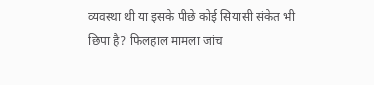व्यवस्था थी या इसके पीछे कोई सियासी संकेत भी छिपा है? फिलहाल मामला जांच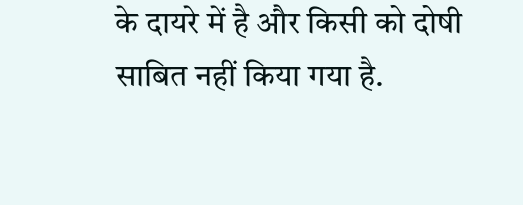के दायरे में है और किसी को दोषी साबित नहीं किया गया है.